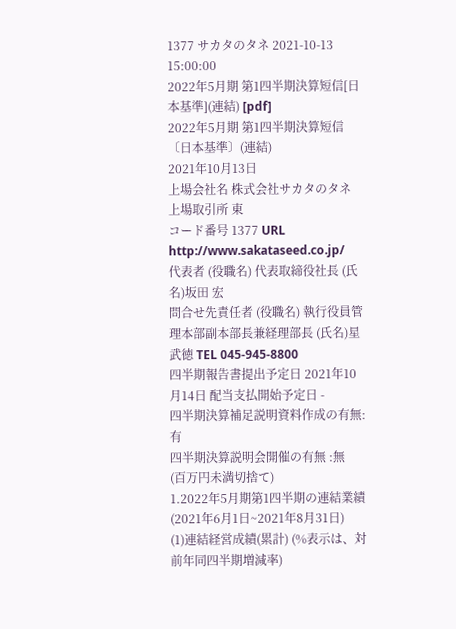1377 サカタのタネ 2021-10-13 15:00:00
2022年5月期 第1四半期決算短信[日本基準](連結) [pdf]
2022年5月期 第1四半期決算短信〔日本基準〕(連結)
2021年10月13日
上場会社名 株式会社サカタのタネ 上場取引所 東
コード番号 1377 URL http://www.sakataseed.co.jp/
代表者 (役職名) 代表取締役社長 (氏名)坂田 宏
問合せ先責任者 (役職名) 執行役員管理本部副本部長兼経理部長 (氏名)星 武徳 TEL 045-945-8800
四半期報告書提出予定日 2021年10月14日 配当支払開始予定日 -
四半期決算補足説明資料作成の有無:有
四半期決算説明会開催の有無 :無
(百万円未満切捨て)
1.2022年5月期第1四半期の連結業績(2021年6月1日~2021年8月31日)
(1)連結経営成績(累計) (%表示は、対前年同四半期増減率)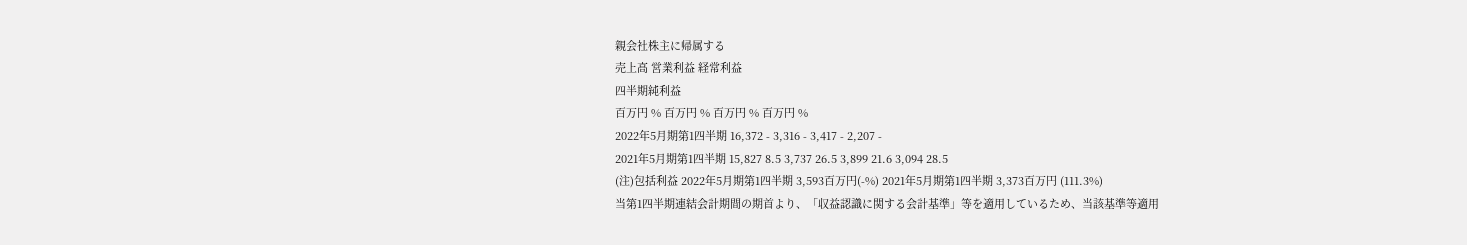親会社株主に帰属する
売上高 営業利益 経常利益
四半期純利益
百万円 % 百万円 % 百万円 % 百万円 %
2022年5月期第1四半期 16,372 - 3,316 - 3,417 - 2,207 -
2021年5月期第1四半期 15,827 8.5 3,737 26.5 3,899 21.6 3,094 28.5
(注)包括利益 2022年5月期第1四半期 3,593百万円(-%) 2021年5月期第1四半期 3,373百万円 (111.3%)
当第1四半期連結会計期間の期首より、「収益認識に関する会計基準」等を適用しているため、当該基準等適用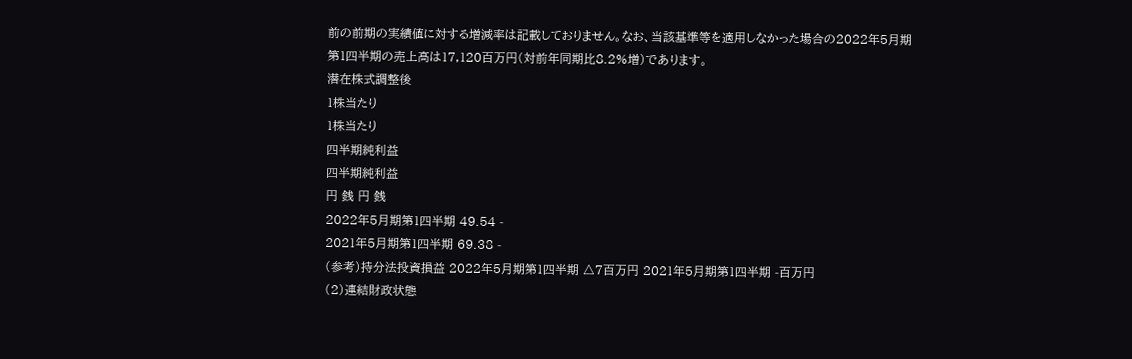前の前期の実績値に対する増減率は記載しておりません。なお、当該基準等を適用しなかった場合の2022年5月期
第1四半期の売上高は17,120百万円(対前年同期比8.2%増)であります。
潜在株式調整後
1株当たり
1株当たり
四半期純利益
四半期純利益
円 銭 円 銭
2022年5月期第1四半期 49.54 -
2021年5月期第1四半期 69.38 -
(参考)持分法投資損益 2022年5月期第1四半期 △7百万円 2021年5月期第1四半期 -百万円
(2)連結財政状態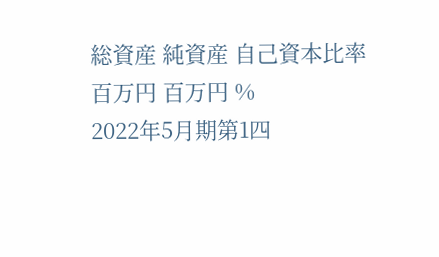総資産 純資産 自己資本比率
百万円 百万円 %
2022年5月期第1四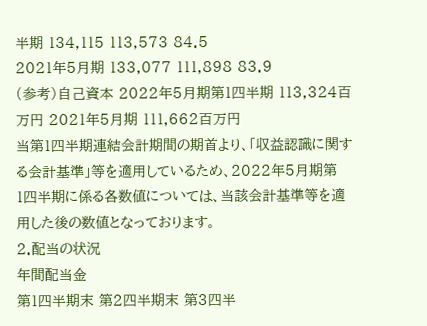半期 134,115 113,573 84.5
2021年5月期 133,077 111,898 83.9
(参考)自己資本 2022年5月期第1四半期 113,324百万円 2021年5月期 111,662百万円
当第1四半期連結会計期間の期首より、「収益認識に関する会計基準」等を適用しているため、2022年5月期第
1四半期に係る各数値については、当該会計基準等を適用した後の数値となっております。
2.配当の状況
年間配当金
第1四半期末 第2四半期末 第3四半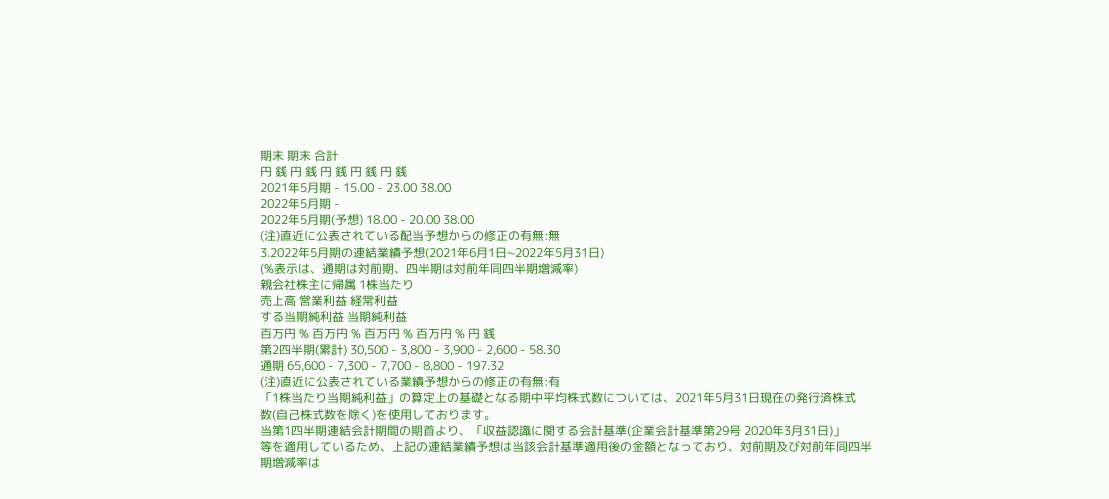期末 期末 合計
円 銭 円 銭 円 銭 円 銭 円 銭
2021年5月期 - 15.00 - 23.00 38.00
2022年5月期 -
2022年5月期(予想) 18.00 - 20.00 38.00
(注)直近に公表されている配当予想からの修正の有無:無
3.2022年5月期の連結業績予想(2021年6月1日~2022年5月31日)
(%表示は、通期は対前期、四半期は対前年同四半期増減率)
親会社株主に帰属 1株当たり
売上高 営業利益 経常利益
する当期純利益 当期純利益
百万円 % 百万円 % 百万円 % 百万円 % 円 銭
第2四半期(累計) 30,500 - 3,800 - 3,900 - 2,600 - 58.30
通期 65,600 - 7,300 - 7,700 - 8,800 - 197.32
(注)直近に公表されている業績予想からの修正の有無:有
「1株当たり当期純利益」の算定上の基礎となる期中平均株式数については、2021年5月31日現在の発行済株式
数(自己株式数を除く)を使用しております。
当第1四半期連結会計期間の期首より、「収益認識に関する会計基準(企業会計基準第29号 2020年3月31日)」
等を適用しているため、上記の連結業績予想は当該会計基準適用後の金額となっており、対前期及び対前年同四半
期増減率は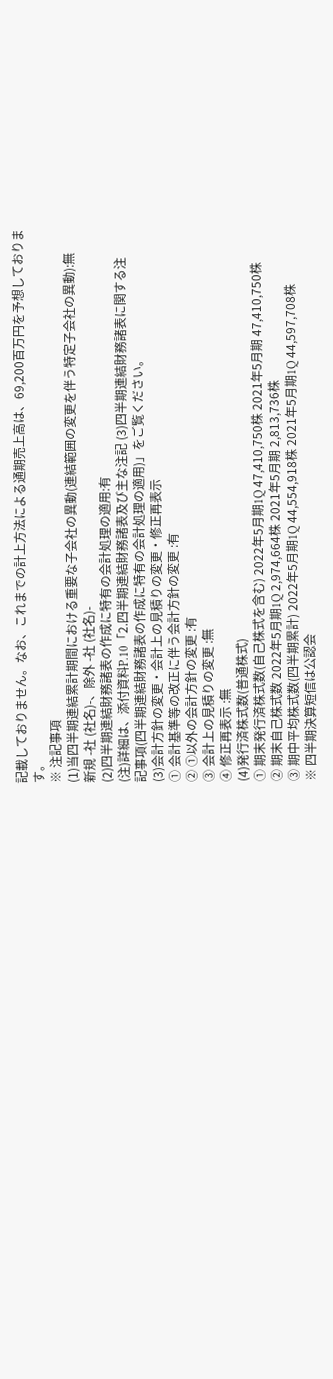記載しておりません。なお、これまでの計上方法による通期売上高は、69,200百万円を予想しておりま
す。
※ 注記事項
(1)当四半期連結累計期間における重要な子会社の異動(連結範囲の変更を伴う特定子会社の異動):無
新規 -社 (社名)-、除外 -社 (社名)-
(2)四半期連結財務諸表の作成に特有の会計処理の適用:有
(注)詳細は、添付資料P.10「2.四半期連結財務諸表及び主な注記 (3)四半期連結財務諸表に関する注
記事項(四半期連結財務諸表の作成に特有の会計処理の適用)」をご覧ください。
(3)会計方針の変更・会計上の見積りの変更・修正再表示
① 会計基準等の改正に伴う会計方針の変更 :有
② ①以外の会計方針の変更 :有
③ 会計上の見積りの変更 :無
④ 修正再表示 :無
(4)発行済株式数(普通株式)
① 期末発行済株式数(自己株式を含む) 2022年5月期1Q 47,410,750株 2021年5月期 47,410,750株
② 期末自己株式数 2022年5月期1Q 2,974,664株 2021年5月期 2,813,736株
③ 期中平均株式数(四半期累計) 2022年5月期1Q 44,554,918株 2021年5月期1Q 44,597,708株
※ 四半期決算短信は公認会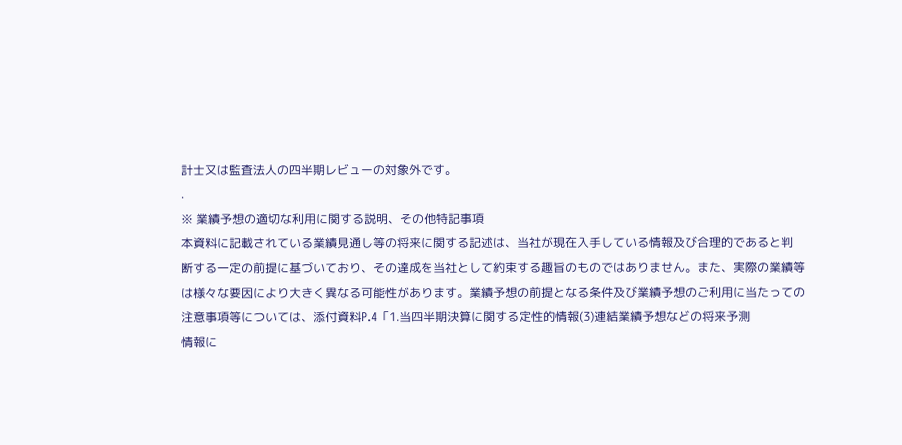計士又は監査法人の四半期レビューの対象外です。
.
※ 業績予想の適切な利用に関する説明、その他特記事項
本資料に記載されている業績見通し等の将来に関する記述は、当社が現在入手している情報及び合理的であると判
断する一定の前提に基づいており、その達成を当社として約束する趣旨のものではありません。また、実際の業績等
は様々な要因により大きく異なる可能性があります。業績予想の前提となる条件及び業績予想のご利用に当たっての
注意事項等については、添付資料P.4「1.当四半期決算に関する定性的情報(3)連結業績予想などの将来予測
情報に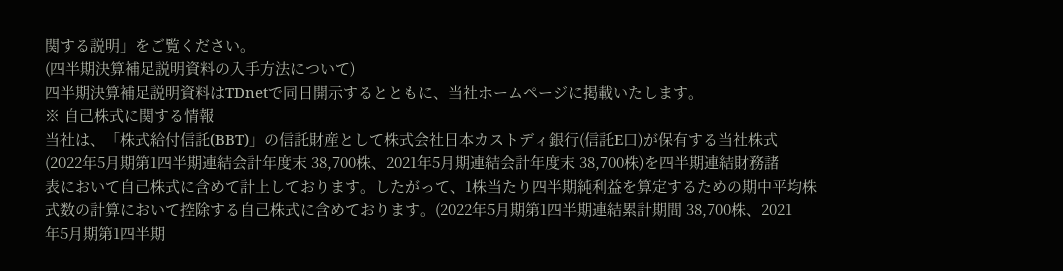関する説明」をご覧ください。
(四半期決算補足説明資料の入手方法について)
四半期決算補足説明資料はTDnetで同日開示するとともに、当社ホームページに掲載いたします。
※ 自己株式に関する情報
当社は、「株式給付信託(BBT)」の信託財産として株式会社日本カストディ銀行(信託E口)が保有する当社株式
(2022年5月期第1四半期連結会計年度末 38,700株、2021年5月期連結会計年度末 38,700株)を四半期連結財務諸
表において自己株式に含めて計上しております。したがって、1株当たり四半期純利益を算定するための期中平均株
式数の計算において控除する自己株式に含めております。(2022年5月期第1四半期連結累計期間 38,700株、2021
年5月期第1四半期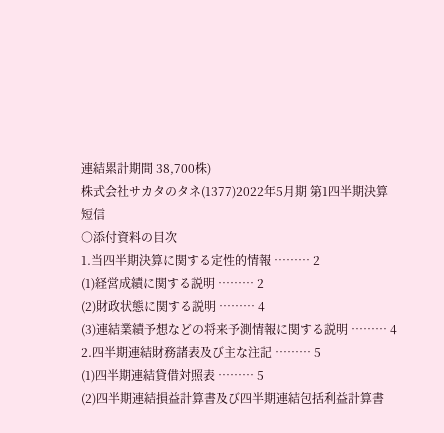連結累計期間 38,700株)
株式会社サカタのタネ(1377)2022年5月期 第1四半期決算短信
○添付資料の目次
1.当四半期決算に関する定性的情報 ……… 2
(1)経営成績に関する説明 ……… 2
(2)財政状態に関する説明 ……… 4
(3)連結業績予想などの将来予測情報に関する説明 ……… 4
2.四半期連結財務諸表及び主な注記 ……… 5
(1)四半期連結貸借対照表 ……… 5
(2)四半期連結損益計算書及び四半期連結包括利益計算書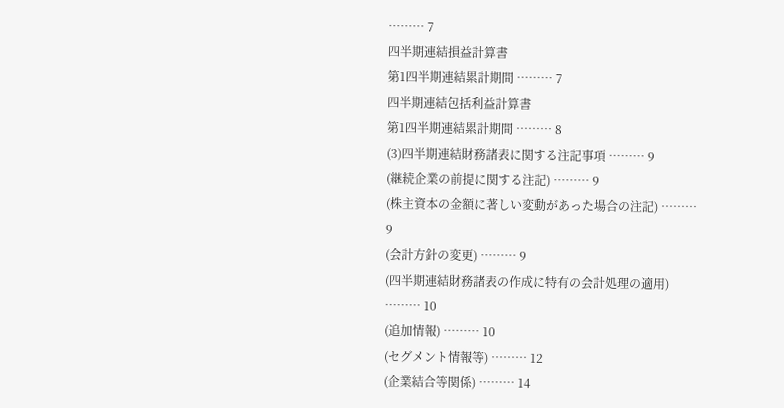……… 7
四半期連結損益計算書
第1四半期連結累計期間 ……… 7
四半期連結包括利益計算書
第1四半期連結累計期間 ……… 8
(3)四半期連結財務諸表に関する注記事項 ……… 9
(継続企業の前提に関する注記) ……… 9
(株主資本の金額に著しい変動があった場合の注記) ……… 9
(会計方針の変更) ……… 9
(四半期連結財務諸表の作成に特有の会計処理の適用) ……… 10
(追加情報) ……… 10
(セグメント情報等) ……… 12
(企業結合等関係) ……… 14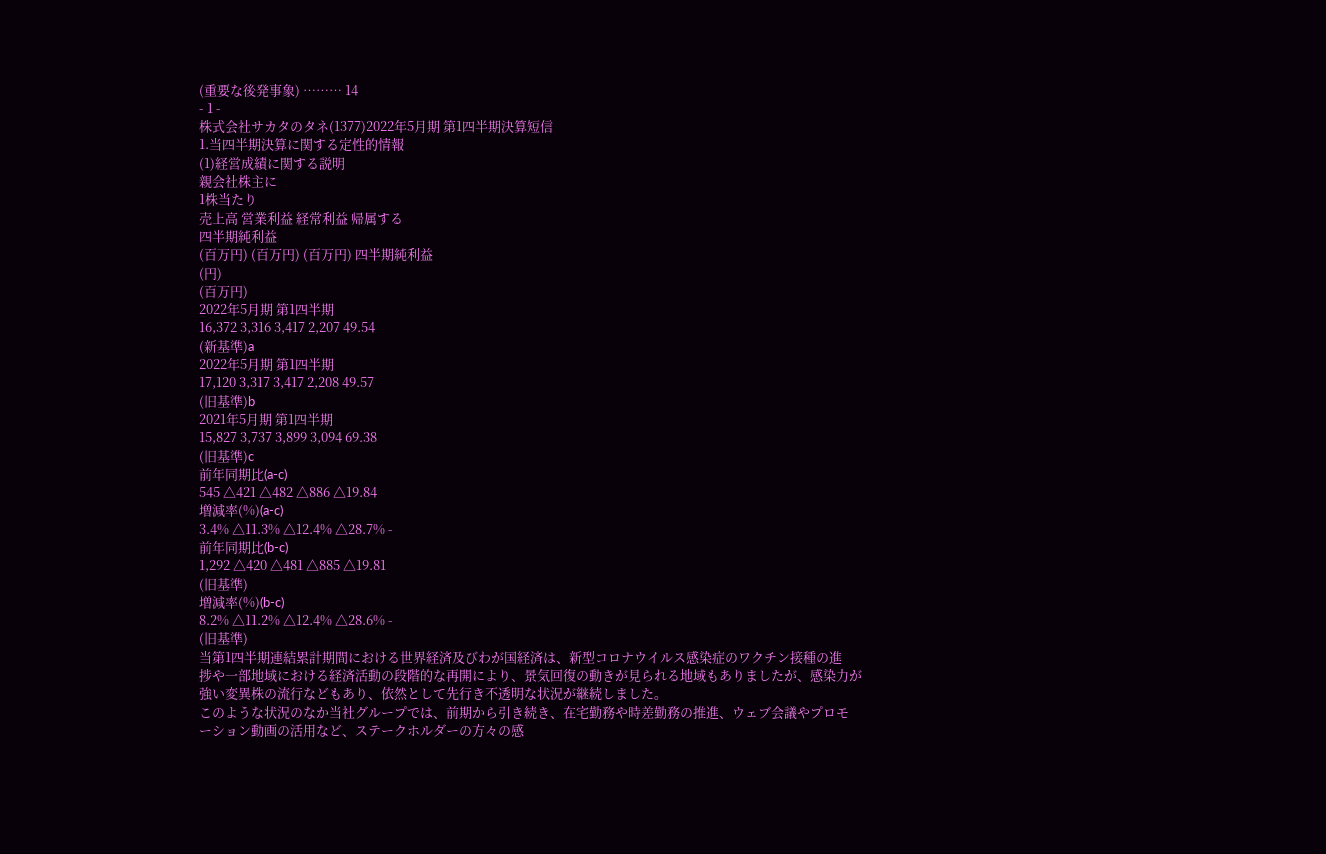(重要な後発事象) ……… 14
- 1 -
株式会社サカタのタネ(1377)2022年5月期 第1四半期決算短信
1.当四半期決算に関する定性的情報
(1)経営成績に関する説明
親会社株主に
1株当たり
売上高 営業利益 経常利益 帰属する
四半期純利益
(百万円) (百万円) (百万円) 四半期純利益
(円)
(百万円)
2022年5月期 第1四半期
16,372 3,316 3,417 2,207 49.54
(新基準)a
2022年5月期 第1四半期
17,120 3,317 3,417 2,208 49.57
(旧基準)b
2021年5月期 第1四半期
15,827 3,737 3,899 3,094 69.38
(旧基準)c
前年同期比(a-c)
545 △421 △482 △886 △19.84
増減率(%)(a-c)
3.4% △11.3% △12.4% △28.7% -
前年同期比(b-c)
1,292 △420 △481 △885 △19.81
(旧基準)
増減率(%)(b-c)
8.2% △11.2% △12.4% △28.6% -
(旧基準)
当第1四半期連結累計期間における世界経済及びわが国経済は、新型コロナウイルス感染症のワクチン接種の進
捗や一部地域における経済活動の段階的な再開により、景気回復の動きが見られる地域もありましたが、感染力が
強い変異株の流行などもあり、依然として先行き不透明な状況が継続しました。
このような状況のなか当社グループでは、前期から引き続き、在宅勤務や時差勤務の推進、ウェブ会議やプロモ
ーション動画の活用など、ステークホルダーの方々の感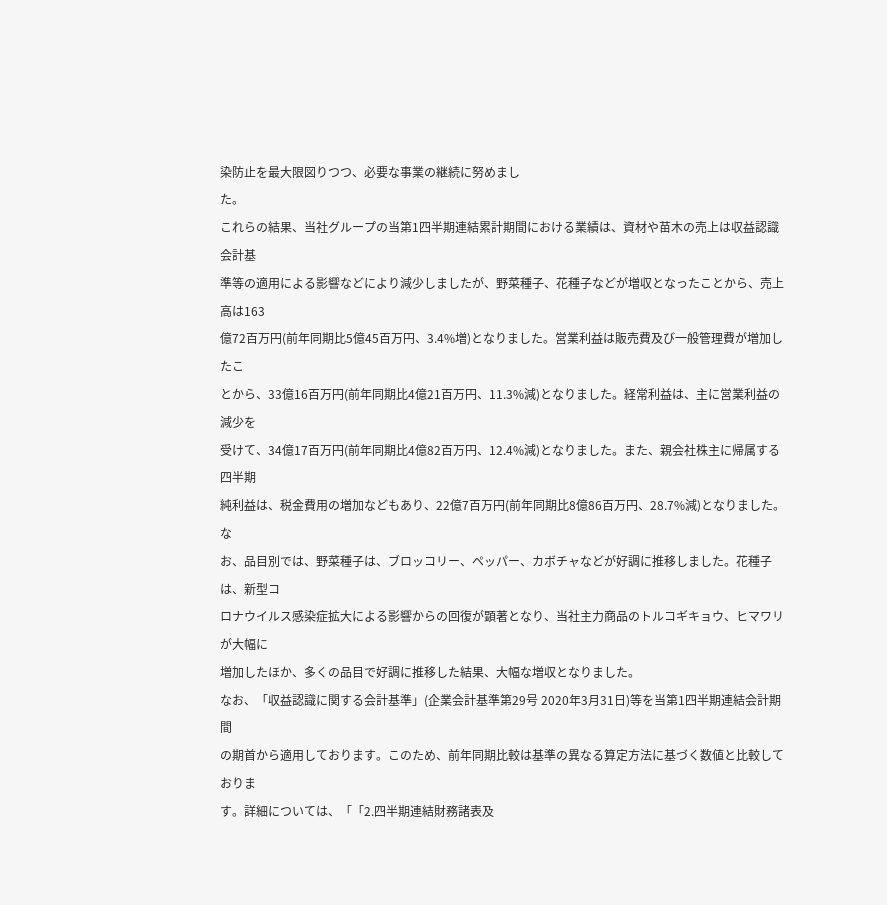染防止を最大限図りつつ、必要な事業の継続に努めまし
た。
これらの結果、当社グループの当第1四半期連結累計期間における業績は、資材や苗木の売上は収益認識会計基
準等の適用による影響などにより減少しましたが、野菜種子、花種子などが増収となったことから、売上高は163
億72百万円(前年同期比5億45百万円、3.4%増)となりました。営業利益は販売費及び一般管理費が増加したこ
とから、33億16百万円(前年同期比4億21百万円、11.3%減)となりました。経常利益は、主に営業利益の減少を
受けて、34億17百万円(前年同期比4億82百万円、12.4%減)となりました。また、親会社株主に帰属する四半期
純利益は、税金費用の増加などもあり、22億7百万円(前年同期比8億86百万円、28.7%減)となりました。な
お、品目別では、野菜種子は、ブロッコリー、ペッパー、カボチャなどが好調に推移しました。花種子は、新型コ
ロナウイルス感染症拡大による影響からの回復が顕著となり、当社主力商品のトルコギキョウ、ヒマワリが大幅に
増加したほか、多くの品目で好調に推移した結果、大幅な増収となりました。
なお、「収益認識に関する会計基準」(企業会計基準第29号 2020年3月31日)等を当第1四半期連結会計期間
の期首から適用しております。このため、前年同期比較は基準の異なる算定方法に基づく数値と比較しておりま
す。詳細については、「「2.四半期連結財務諸表及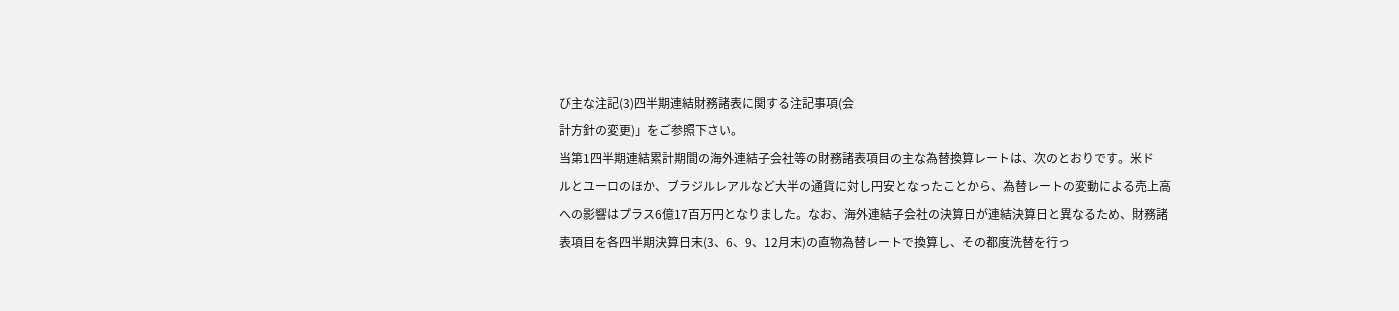び主な注記(3)四半期連結財務諸表に関する注記事項(会
計方針の変更)」をご参照下さい。
当第1四半期連結累計期間の海外連結子会社等の財務諸表項目の主な為替換算レートは、次のとおりです。米ド
ルとユーロのほか、ブラジルレアルなど大半の通貨に対し円安となったことから、為替レートの変動による売上高
への影響はプラス6億17百万円となりました。なお、海外連結子会社の決算日が連結決算日と異なるため、財務諸
表項目を各四半期決算日末(3、6、9、12月末)の直物為替レートで換算し、その都度洗替を行っ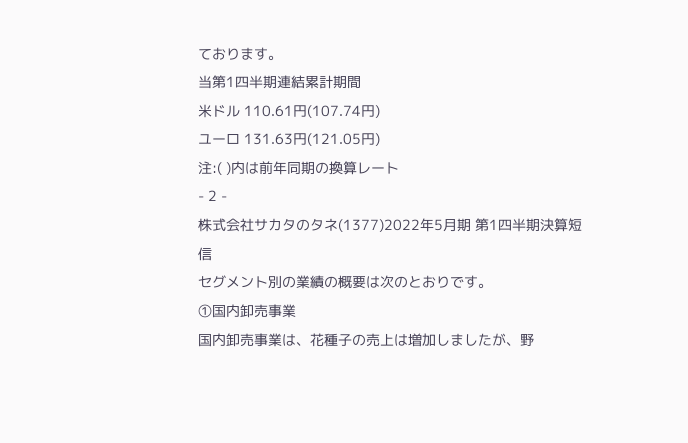ております。
当第1四半期連結累計期間
米ドル 110.61円(107.74円)
ユーロ 131.63円(121.05円)
注:( )内は前年同期の換算レート
- 2 -
株式会社サカタのタネ(1377)2022年5月期 第1四半期決算短信
セグメント別の業績の概要は次のとおりです。
①国内卸売事業
国内卸売事業は、花種子の売上は増加しましたが、野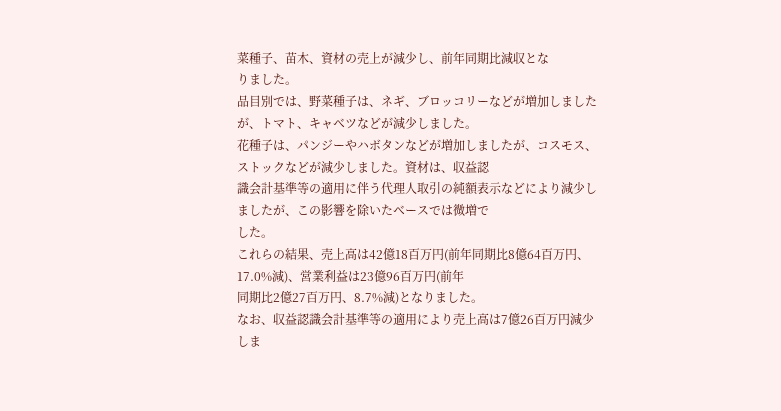菜種子、苗木、資材の売上が減少し、前年同期比減収とな
りました。
品目別では、野菜種子は、ネギ、ブロッコリーなどが増加しましたが、トマト、キャベツなどが減少しました。
花種子は、パンジーやハボタンなどが増加しましたが、コスモス、ストックなどが減少しました。資材は、収益認
識会計基準等の適用に伴う代理人取引の純額表示などにより減少しましたが、この影響を除いたベースでは微増で
した。
これらの結果、売上高は42億18百万円(前年同期比8億64百万円、17.0%減)、営業利益は23億96百万円(前年
同期比2億27百万円、8.7%減)となりました。
なお、収益認識会計基準等の適用により売上高は7億26百万円減少しま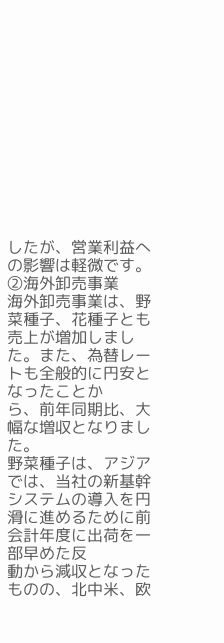したが、営業利益への影響は軽微です。
②海外卸売事業
海外卸売事業は、野菜種子、花種子とも売上が増加しました。また、為替レートも全般的に円安となったことか
ら、前年同期比、大幅な増収となりました。
野菜種子は、アジアでは、当社の新基幹システムの導入を円滑に進めるために前会計年度に出荷を一部早めた反
動から減収となったものの、北中米、欧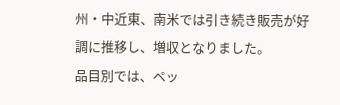州・中近東、南米では引き続き販売が好調に推移し、増収となりました。
品目別では、ペッ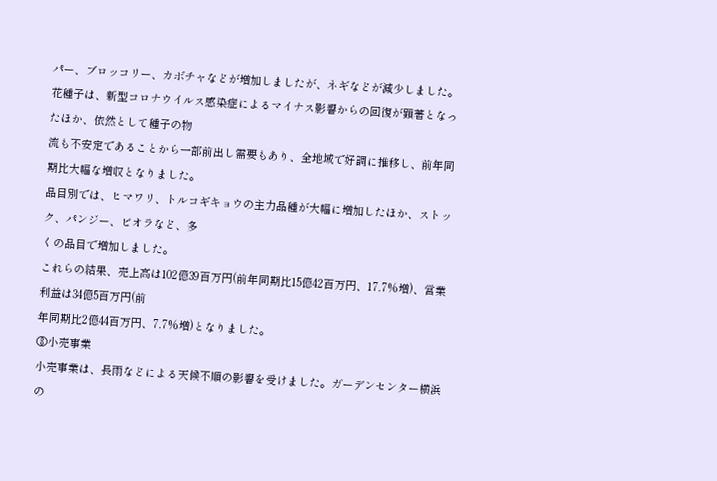パー、ブロッコリー、カボチャなどが増加しましたが、ネギなどが減少しました。
花種子は、新型コロナウイルス感染症によるマイナス影響からの回復が顕著となったほか、依然として種子の物
流も不安定であることから一部前出し需要もあり、全地域で好調に推移し、前年同期比大幅な増収となりました。
品目別では、ヒマワリ、トルコギキョウの主力品種が大幅に増加したほか、ストック、パンジー、ビオラなど、多
くの品目で増加しました。
これらの結果、売上高は102億39百万円(前年同期比15億42百万円、17.7%増)、営業利益は34億5百万円(前
年同期比2億44百万円、7.7%増)となりました。
③小売事業
小売事業は、長雨などによる天候不順の影響を受けました。ガーデンセンター横浜の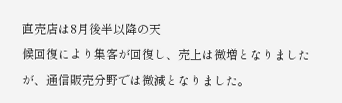直売店は8月後半以降の天
候回復により集客が回復し、売上は微増となりましたが、通信販売分野では微減となりました。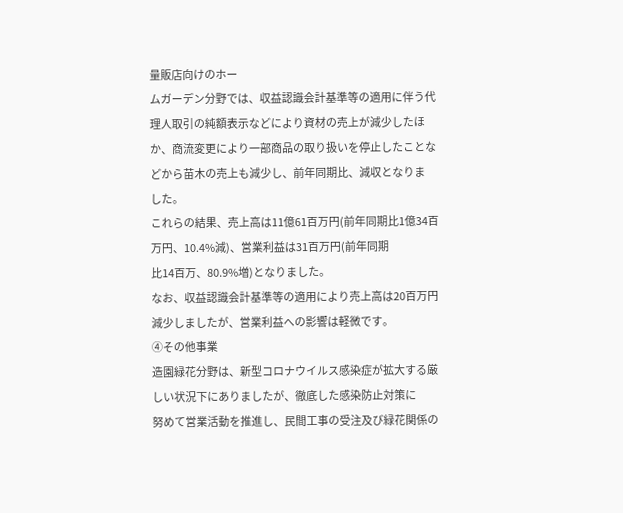量販店向けのホー
ムガーデン分野では、収益認識会計基準等の適用に伴う代理人取引の純額表示などにより資材の売上が減少したほ
か、商流変更により一部商品の取り扱いを停止したことなどから苗木の売上も減少し、前年同期比、減収となりま
した。
これらの結果、売上高は11億61百万円(前年同期比1億34百万円、10.4%減)、営業利益は31百万円(前年同期
比14百万、80.9%増)となりました。
なお、収益認識会計基準等の適用により売上高は20百万円減少しましたが、営業利益への影響は軽微です。
④その他事業
造園緑花分野は、新型コロナウイルス感染症が拡大する厳しい状況下にありましたが、徹底した感染防止対策に
努めて営業活動を推進し、民間工事の受注及び緑花関係の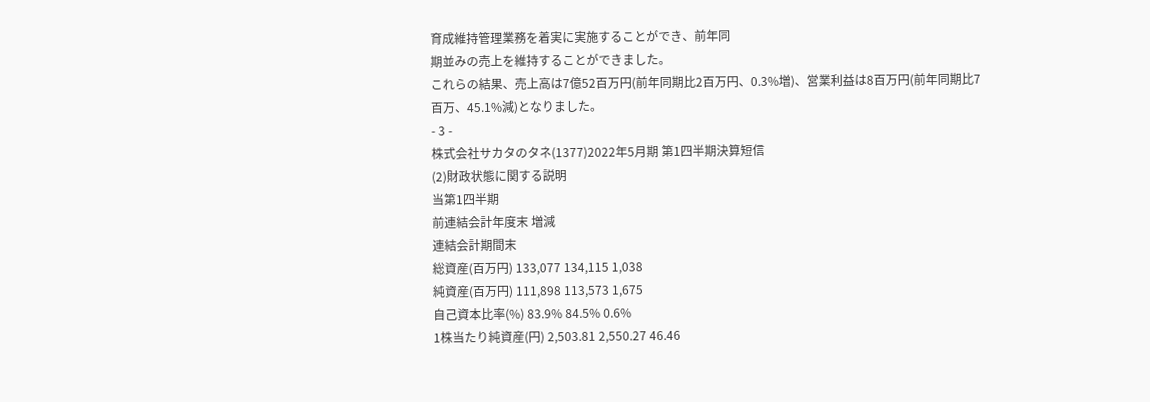育成維持管理業務を着実に実施することができ、前年同
期並みの売上を維持することができました。
これらの結果、売上高は7億52百万円(前年同期比2百万円、0.3%増)、営業利益は8百万円(前年同期比7
百万、45.1%減)となりました。
- 3 -
株式会社サカタのタネ(1377)2022年5月期 第1四半期決算短信
(2)財政状態に関する説明
当第1四半期
前連結会計年度末 増減
連結会計期間末
総資産(百万円) 133,077 134,115 1,038
純資産(百万円) 111,898 113,573 1,675
自己資本比率(%) 83.9% 84.5% 0.6%
1株当たり純資産(円) 2,503.81 2,550.27 46.46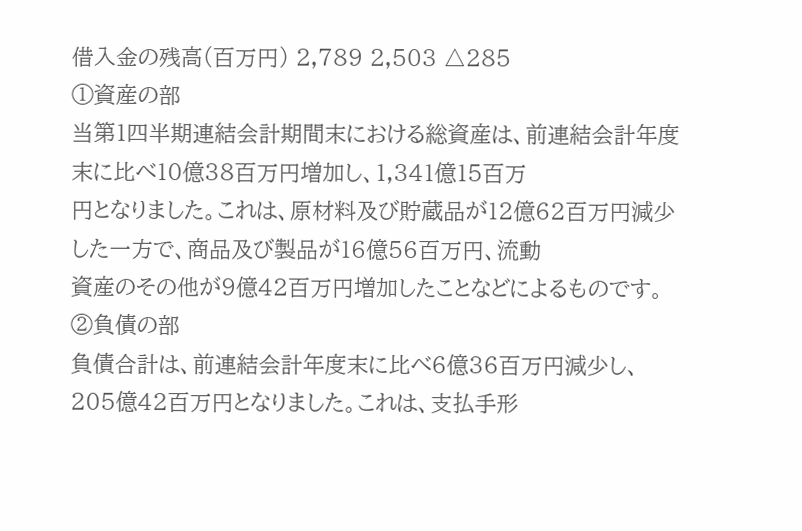借入金の残高(百万円) 2,789 2,503 △285
①資産の部
当第1四半期連結会計期間末における総資産は、前連結会計年度末に比べ10億38百万円増加し、1,341億15百万
円となりました。これは、原材料及び貯蔵品が12億62百万円減少した一方で、商品及び製品が16億56百万円、流動
資産のその他が9億42百万円増加したことなどによるものです。
②負債の部
負債合計は、前連結会計年度末に比べ6億36百万円減少し、205億42百万円となりました。これは、支払手形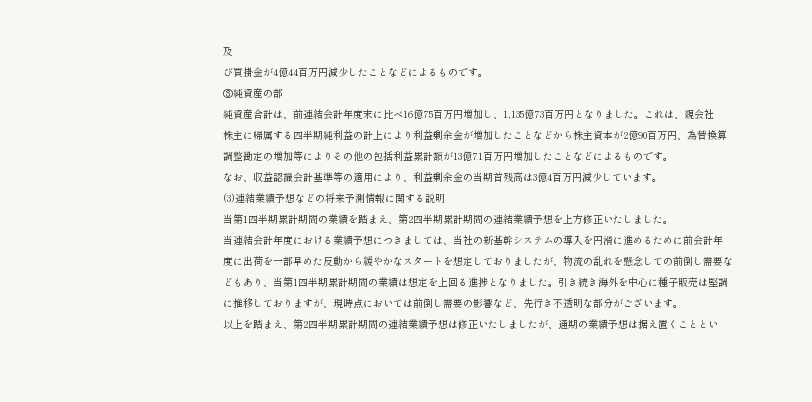及
び買掛金が4億44百万円減少したことなどによるものです。
③純資産の部
純資産合計は、前連結会計年度末に比べ16億75百万円増加し、1,135億73百万円となりました。これは、親会社
株主に帰属する四半期純利益の計上により利益剰余金が増加したことなどから株主資本が2億90百万円、為替換算
調整勘定の増加等によりその他の包括利益累計額が13億71百万円増加したことなどによるものです。
なお、収益認識会計基準等の適用により、利益剰余金の当期首残高は3億4百万円減少しています。
(3)連結業績予想などの将来予測情報に関する説明
当第1四半期累計期間の業績を踏まえ、第2四半期累計期間の連結業績予想を上方修正いたしました。
当連結会計年度における業績予想につきましては、当社の新基幹システムの導入を円滑に進めるために前会計年
度に出荷を一部早めた反動から緩やかなスタートを想定しておりましたが、物流の乱れを懸念しての前倒し需要な
どもあり、当第1四半期累計期間の業績は想定を上回る進捗となりました。引き続き海外を中心に種子販売は堅調
に推移しておりますが、現時点においては前倒し需要の影響など、先行き不透明な部分がございます。
以上を踏まえ、第2四半期累計期間の連結業績予想は修正いたしましたが、通期の業績予想は据え置くこととい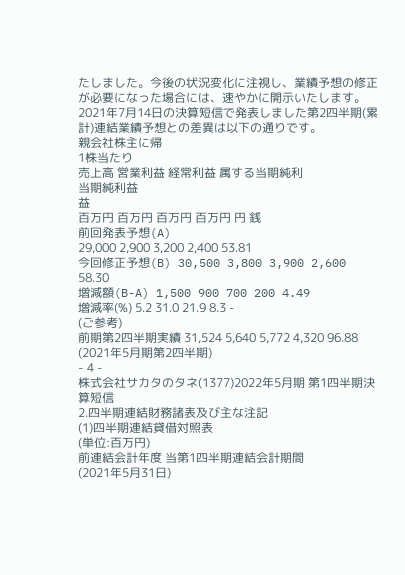たしました。今後の状況変化に注視し、業績予想の修正が必要になった場合には、速やかに開示いたします。
2021年7月14日の決算短信で発表しました第2四半期(累計)連結業績予想との差異は以下の通りです。
親会社株主に帰
1株当たり
売上高 営業利益 経常利益 属する当期純利
当期純利益
益
百万円 百万円 百万円 百万円 円 銭
前回発表予想(A)
29,000 2,900 3,200 2,400 53.81
今回修正予想(B) 30,500 3,800 3,900 2,600 58.30
増減額(B-A) 1,500 900 700 200 4.49
増減率(%) 5.2 31.0 21.9 8.3 -
(ご参考)
前期第2四半期実績 31,524 5,640 5,772 4,320 96.88
(2021年5月期第2四半期)
- 4 -
株式会社サカタのタネ(1377)2022年5月期 第1四半期決算短信
2.四半期連結財務諸表及び主な注記
(1)四半期連結貸借対照表
(単位:百万円)
前連結会計年度 当第1四半期連結会計期間
(2021年5月31日)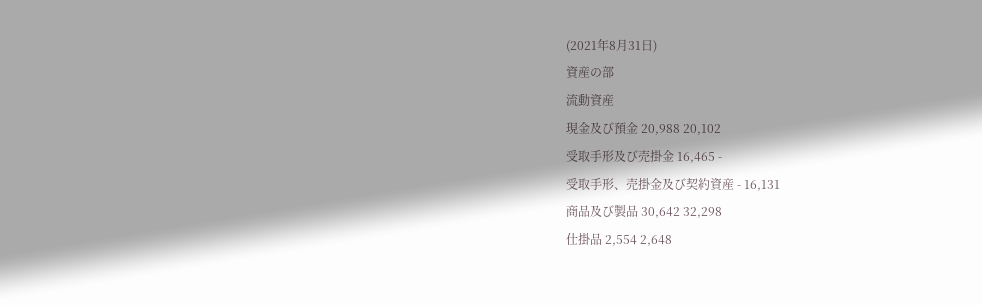(2021年8月31日)
資産の部
流動資産
現金及び預金 20,988 20,102
受取手形及び売掛金 16,465 -
受取手形、売掛金及び契約資産 - 16,131
商品及び製品 30,642 32,298
仕掛品 2,554 2,648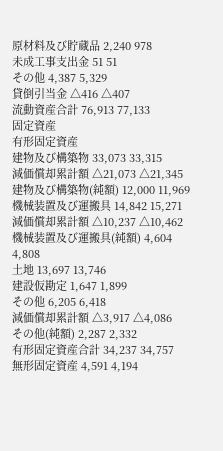原材料及び貯蔵品 2,240 978
未成工事支出金 51 51
その他 4,387 5,329
貸倒引当金 △416 △407
流動資産合計 76,913 77,133
固定資産
有形固定資産
建物及び構築物 33,073 33,315
減価償却累計額 △21,073 △21,345
建物及び構築物(純額) 12,000 11,969
機械装置及び運搬具 14,842 15,271
減価償却累計額 △10,237 △10,462
機械装置及び運搬具(純額) 4,604 4,808
土地 13,697 13,746
建設仮勘定 1,647 1,899
その他 6,205 6,418
減価償却累計額 △3,917 △4,086
その他(純額) 2,287 2,332
有形固定資産合計 34,237 34,757
無形固定資産 4,591 4,194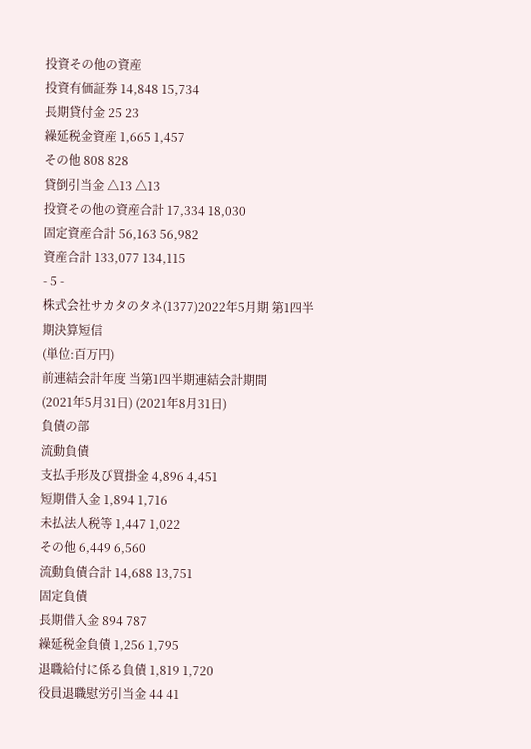投資その他の資産
投資有価証券 14,848 15,734
長期貸付金 25 23
繰延税金資産 1,665 1,457
その他 808 828
貸倒引当金 △13 △13
投資その他の資産合計 17,334 18,030
固定資産合計 56,163 56,982
資産合計 133,077 134,115
- 5 -
株式会社サカタのタネ(1377)2022年5月期 第1四半期決算短信
(単位:百万円)
前連結会計年度 当第1四半期連結会計期間
(2021年5月31日) (2021年8月31日)
負債の部
流動負債
支払手形及び買掛金 4,896 4,451
短期借入金 1,894 1,716
未払法人税等 1,447 1,022
その他 6,449 6,560
流動負債合計 14,688 13,751
固定負債
長期借入金 894 787
繰延税金負債 1,256 1,795
退職給付に係る負債 1,819 1,720
役員退職慰労引当金 44 41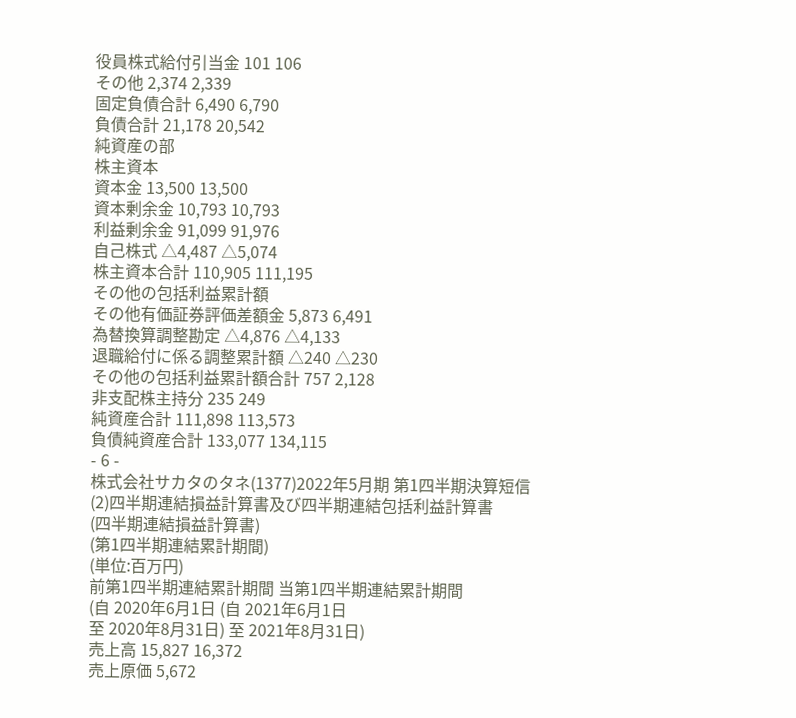役員株式給付引当金 101 106
その他 2,374 2,339
固定負債合計 6,490 6,790
負債合計 21,178 20,542
純資産の部
株主資本
資本金 13,500 13,500
資本剰余金 10,793 10,793
利益剰余金 91,099 91,976
自己株式 △4,487 △5,074
株主資本合計 110,905 111,195
その他の包括利益累計額
その他有価証券評価差額金 5,873 6,491
為替換算調整勘定 △4,876 △4,133
退職給付に係る調整累計額 △240 △230
その他の包括利益累計額合計 757 2,128
非支配株主持分 235 249
純資産合計 111,898 113,573
負債純資産合計 133,077 134,115
- 6 -
株式会社サカタのタネ(1377)2022年5月期 第1四半期決算短信
(2)四半期連結損益計算書及び四半期連結包括利益計算書
(四半期連結損益計算書)
(第1四半期連結累計期間)
(単位:百万円)
前第1四半期連結累計期間 当第1四半期連結累計期間
(自 2020年6月1日 (自 2021年6月1日
至 2020年8月31日) 至 2021年8月31日)
売上高 15,827 16,372
売上原価 5,672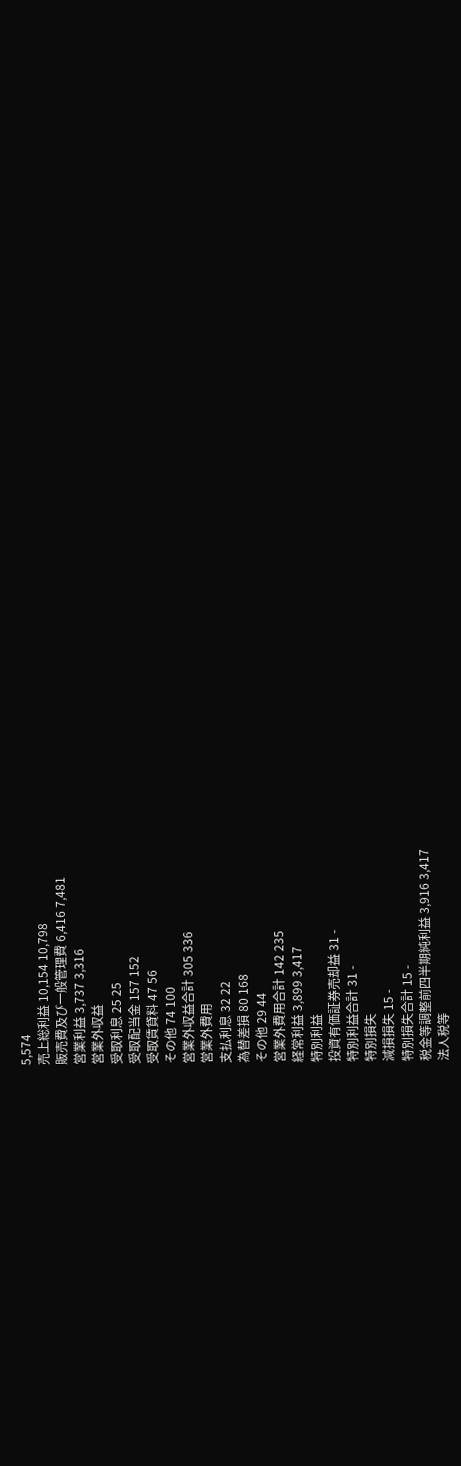5,574
売上総利益 10,154 10,798
販売費及び一般管理費 6,416 7,481
営業利益 3,737 3,316
営業外収益
受取利息 25 25
受取配当金 157 152
受取賃貸料 47 56
その他 74 100
営業外収益合計 305 336
営業外費用
支払利息 32 22
為替差損 80 168
その他 29 44
営業外費用合計 142 235
経常利益 3,899 3,417
特別利益
投資有価証券売却益 31 -
特別利益合計 31 -
特別損失
減損損失 15 -
特別損失合計 15 -
税金等調整前四半期純利益 3,916 3,417
法人税等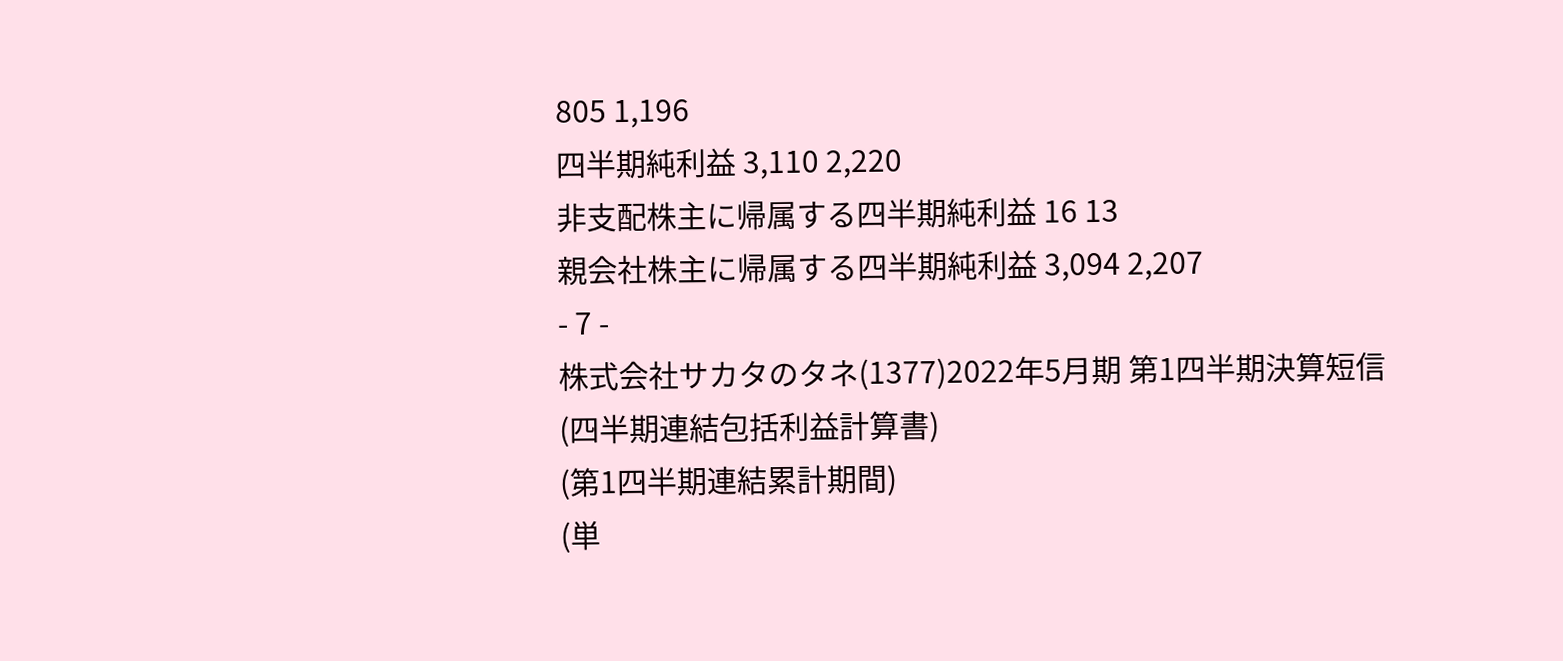805 1,196
四半期純利益 3,110 2,220
非支配株主に帰属する四半期純利益 16 13
親会社株主に帰属する四半期純利益 3,094 2,207
- 7 -
株式会社サカタのタネ(1377)2022年5月期 第1四半期決算短信
(四半期連結包括利益計算書)
(第1四半期連結累計期間)
(単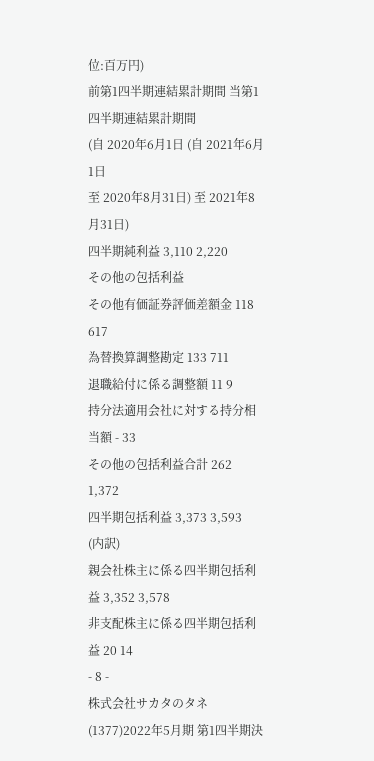位:百万円)
前第1四半期連結累計期間 当第1四半期連結累計期間
(自 2020年6月1日 (自 2021年6月1日
至 2020年8月31日) 至 2021年8月31日)
四半期純利益 3,110 2,220
その他の包括利益
その他有価証券評価差額金 118 617
為替換算調整勘定 133 711
退職給付に係る調整額 11 9
持分法適用会社に対する持分相当額 - 33
その他の包括利益合計 262 1,372
四半期包括利益 3,373 3,593
(内訳)
親会社株主に係る四半期包括利益 3,352 3,578
非支配株主に係る四半期包括利益 20 14
- 8 -
株式会社サカタのタネ(1377)2022年5月期 第1四半期決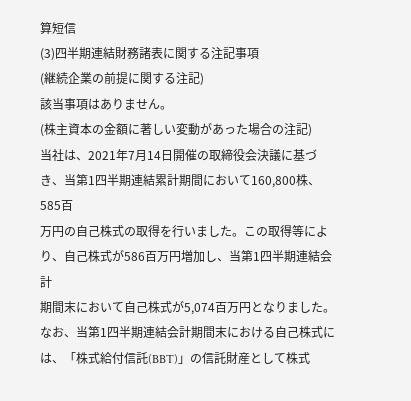算短信
(3)四半期連結財務諸表に関する注記事項
(継続企業の前提に関する注記)
該当事項はありません。
(株主資本の金額に著しい変動があった場合の注記)
当社は、2021年7月14日開催の取締役会決議に基づき、当第1四半期連結累計期間において160,800株、585百
万円の自己株式の取得を行いました。この取得等により、自己株式が586百万円増加し、当第1四半期連結会計
期間末において自己株式が5,074百万円となりました。
なお、当第1四半期連結会計期間末における自己株式には、「株式給付信託(BBT)」の信託財産として株式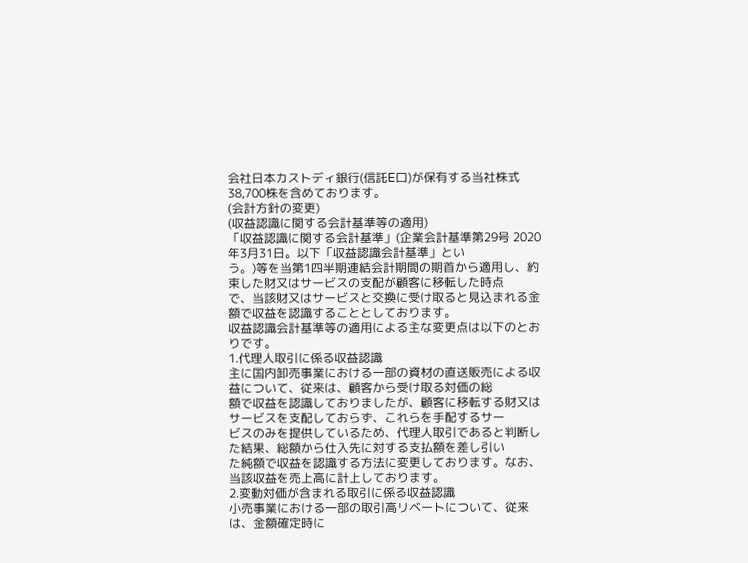会社日本カストディ銀行(信託E口)が保有する当社株式38,700株を含めております。
(会計方針の変更)
(収益認識に関する会計基準等の適用)
「収益認識に関する会計基準」(企業会計基準第29号 2020年3月31日。以下「収益認識会計基準」とい
う。)等を当第1四半期連結会計期間の期首から適用し、約束した財又はサービスの支配が顧客に移転した時点
で、当該財又はサービスと交換に受け取ると見込まれる金額で収益を認識することとしております。
収益認識会計基準等の適用による主な変更点は以下のとおりです。
1.代理人取引に係る収益認識
主に国内卸売事業における一部の資材の直送販売による収益について、従来は、顧客から受け取る対価の総
額で収益を認識しておりましたが、顧客に移転する財又はサービスを支配しておらず、これらを手配するサー
ビスのみを提供しているため、代理人取引であると判断した結果、総額から仕入先に対する支払額を差し引い
た純額で収益を認識する方法に変更しております。なお、当該収益を売上高に計上しております。
2.変動対価が含まれる取引に係る収益認識
小売事業における一部の取引高リベートについて、従来は、金額確定時に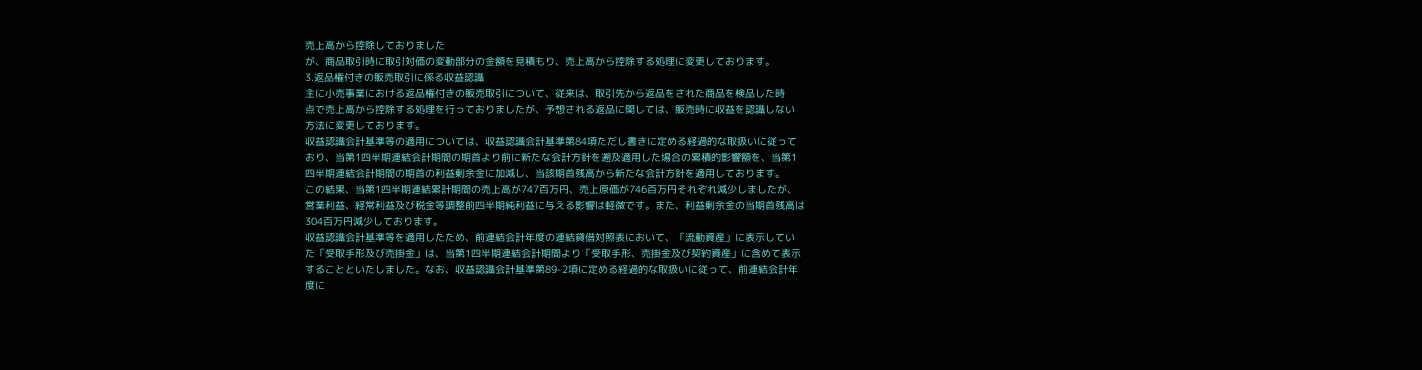売上高から控除しておりました
が、商品取引時に取引対価の変動部分の金額を見積もり、売上高から控除する処理に変更しております。
3.返品権付きの販売取引に係る収益認識
主に小売事業における返品権付きの販売取引について、従来は、取引先から返品をされた商品を検品した時
点で売上高から控除する処理を行っておりましたが、予想される返品に関しては、販売時に収益を認識しない
方法に変更しております。
収益認識会計基準等の適用については、収益認識会計基準第84項ただし書きに定める経過的な取扱いに従って
おり、当第1四半期連結会計期間の期首より前に新たな会計方針を遡及適用した場合の累積的影響額を、当第1
四半期連結会計期間の期首の利益剰余金に加減し、当該期首残高から新たな会計方針を適用しております。
この結果、当第1四半期連結累計期間の売上高が747百万円、売上原価が746百万円それぞれ減少しましたが、
営業利益、経常利益及び税金等調整前四半期純利益に与える影響は軽微です。また、利益剰余金の当期首残高は
304百万円減少しております。
収益認識会計基準等を適用したため、前連結会計年度の連結貸借対照表において、「流動資産」に表示してい
た「受取手形及び売掛金」は、当第1四半期連結会計期間より「受取手形、売掛金及び契約資産」に含めて表示
することといたしました。なお、収益認識会計基準第89-2項に定める経過的な取扱いに従って、前連結会計年
度に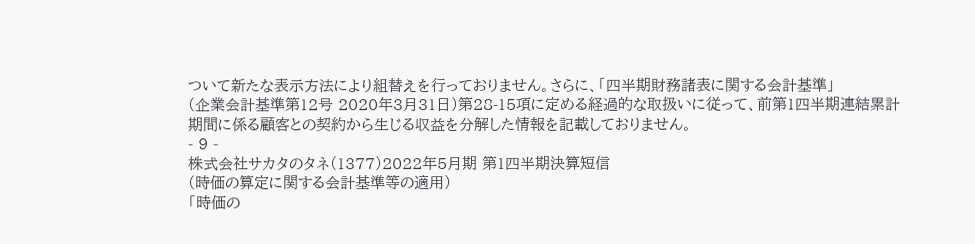ついて新たな表示方法により組替えを行っておりません。さらに、「四半期財務諸表に関する会計基準」
(企業会計基準第12号 2020年3月31日)第28-15項に定める経過的な取扱いに従って、前第1四半期連結累計
期間に係る顧客との契約から生じる収益を分解した情報を記載しておりません。
- 9 -
株式会社サカタのタネ(1377)2022年5月期 第1四半期決算短信
(時価の算定に関する会計基準等の適用)
「時価の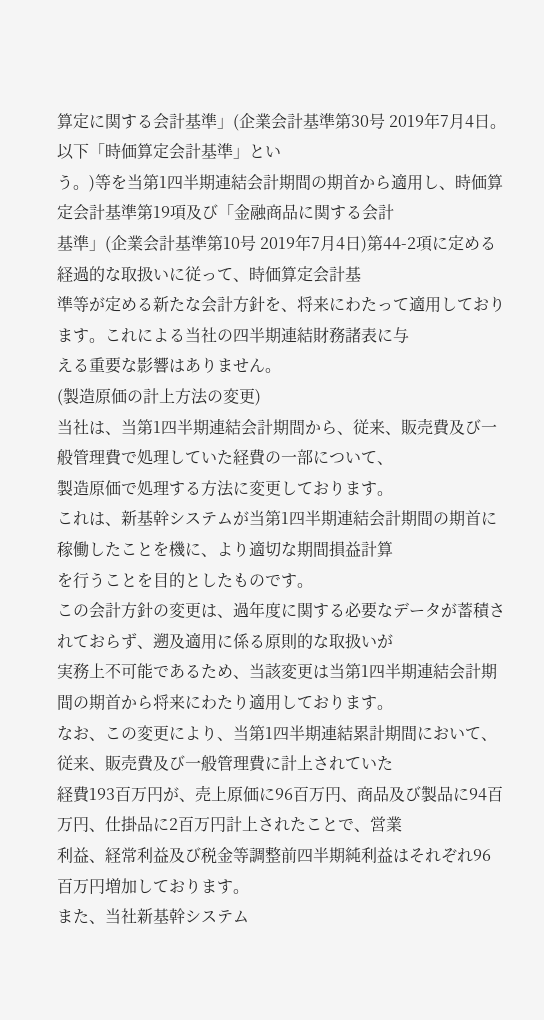算定に関する会計基準」(企業会計基準第30号 2019年7月4日。以下「時価算定会計基準」とい
う。)等を当第1四半期連結会計期間の期首から適用し、時価算定会計基準第19項及び「金融商品に関する会計
基準」(企業会計基準第10号 2019年7月4日)第44-2項に定める経過的な取扱いに従って、時価算定会計基
準等が定める新たな会計方針を、将来にわたって適用しております。これによる当社の四半期連結財務諸表に与
える重要な影響はありません。
(製造原価の計上方法の変更)
当社は、当第1四半期連結会計期間から、従来、販売費及び一般管理費で処理していた経費の一部について、
製造原価で処理する方法に変更しております。
これは、新基幹システムが当第1四半期連結会計期間の期首に稼働したことを機に、より適切な期間損益計算
を行うことを目的としたものです。
この会計方針の変更は、過年度に関する必要なデータが蓄積されておらず、遡及適用に係る原則的な取扱いが
実務上不可能であるため、当該変更は当第1四半期連結会計期間の期首から将来にわたり適用しております。
なお、この変更により、当第1四半期連結累計期間において、従来、販売費及び一般管理費に計上されていた
経費193百万円が、売上原価に96百万円、商品及び製品に94百万円、仕掛品に2百万円計上されたことで、営業
利益、経常利益及び税金等調整前四半期純利益はそれぞれ96百万円増加しております。
また、当社新基幹システム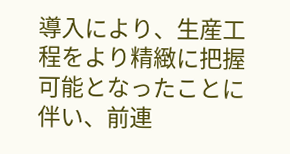導入により、生産工程をより精緻に把握可能となったことに伴い、前連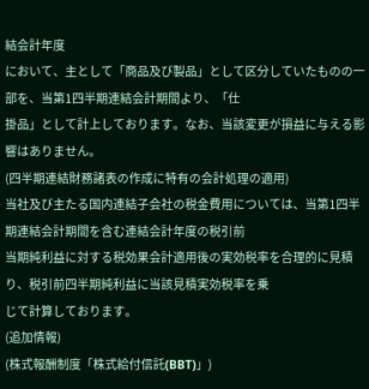結会計年度
において、主として「商品及び製品」として区分していたものの一部を、当第1四半期連結会計期間より、「仕
掛品」として計上しております。なお、当該変更が損益に与える影響はありません。
(四半期連結財務諸表の作成に特有の会計処理の適用)
当社及び主たる国内連結子会社の税金費用については、当第1四半期連結会計期間を含む連結会計年度の税引前
当期純利益に対する税効果会計適用後の実効税率を合理的に見積り、税引前四半期純利益に当該見積実効税率を乗
じて計算しております。
(追加情報)
(株式報酬制度「株式給付信託(BBT)」)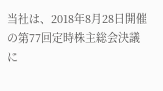当社は、2018年8月28日開催の第77回定時株主総会決議に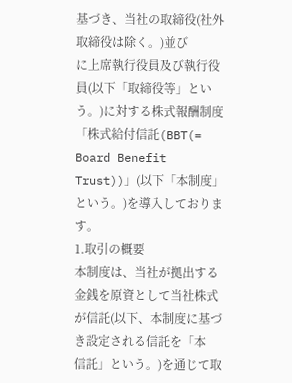基づき、当社の取締役(社外取締役は除く。)並び
に上席執行役員及び執行役員(以下「取締役等」という。)に対する株式報酬制度「株式給付信託(BBT(=
Board Benefit Trust))」(以下「本制度」という。)を導入しております。
1.取引の概要
本制度は、当社が拠出する金銭を原資として当社株式が信託(以下、本制度に基づき設定される信託を「本
信託」という。)を通じて取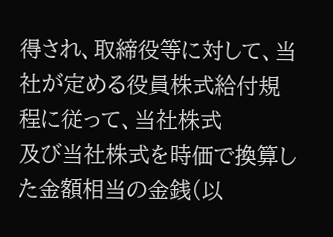得され、取締役等に対して、当社が定める役員株式給付規程に従って、当社株式
及び当社株式を時価で換算した金額相当の金銭(以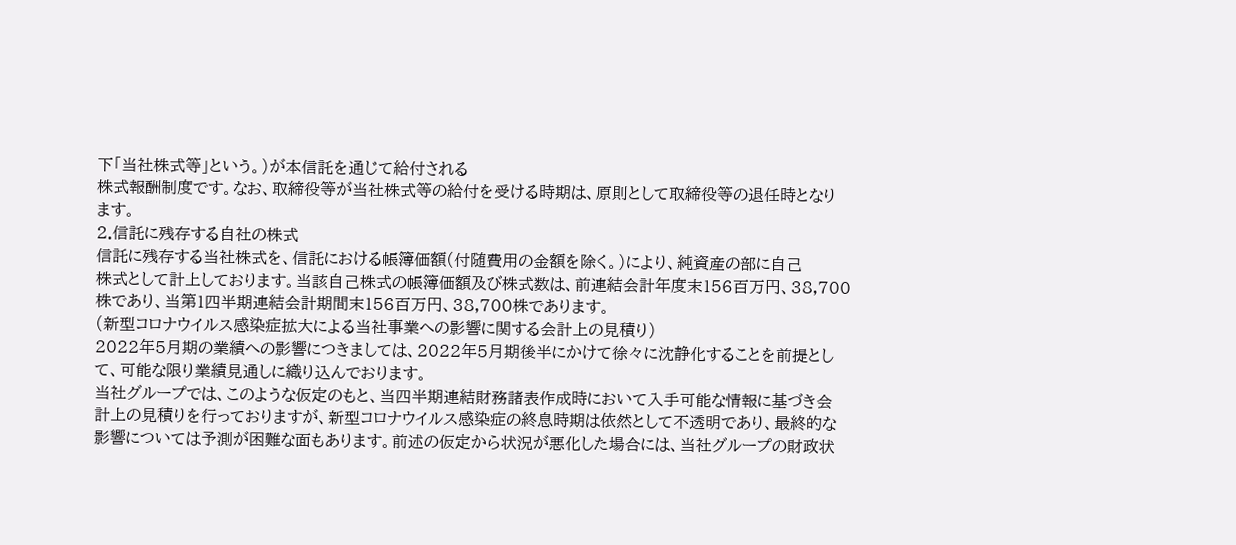下「当社株式等」という。)が本信託を通じて給付される
株式報酬制度です。なお、取締役等が当社株式等の給付を受ける時期は、原則として取締役等の退任時となり
ます。
2.信託に残存する自社の株式
信託に残存する当社株式を、信託における帳簿価額(付随費用の金額を除く。)により、純資産の部に自己
株式として計上しております。当該自己株式の帳簿価額及び株式数は、前連結会計年度末156百万円、38,700
株であり、当第1四半期連結会計期間末156百万円、38,700株であります。
(新型コロナウイルス感染症拡大による当社事業への影響に関する会計上の見積り)
2022年5月期の業績への影響につきましては、2022年5月期後半にかけて徐々に沈静化することを前提とし
て、可能な限り業績見通しに織り込んでおります。
当社グループでは、このような仮定のもと、当四半期連結財務諸表作成時において入手可能な情報に基づき会
計上の見積りを行っておりますが、新型コロナウイルス感染症の終息時期は依然として不透明であり、最終的な
影響については予測が困難な面もあります。前述の仮定から状況が悪化した場合には、当社グループの財政状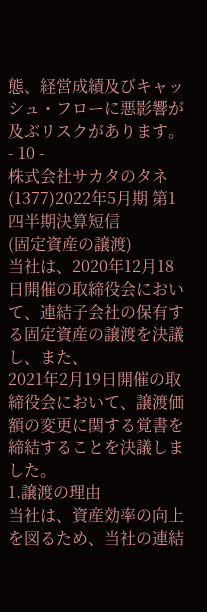態、経営成績及びキャッシュ・フローに悪影響が及ぶリスクがあります。
- 10 -
株式会社サカタのタネ(1377)2022年5月期 第1四半期決算短信
(固定資産の譲渡)
当社は、2020年12月18日開催の取締役会において、連結子会社の保有する固定資産の譲渡を決議し、また、
2021年2月19日開催の取締役会において、譲渡価額の変更に関する覚書を締結することを決議しました。
1.譲渡の理由
当社は、資産効率の向上を図るため、当社の連結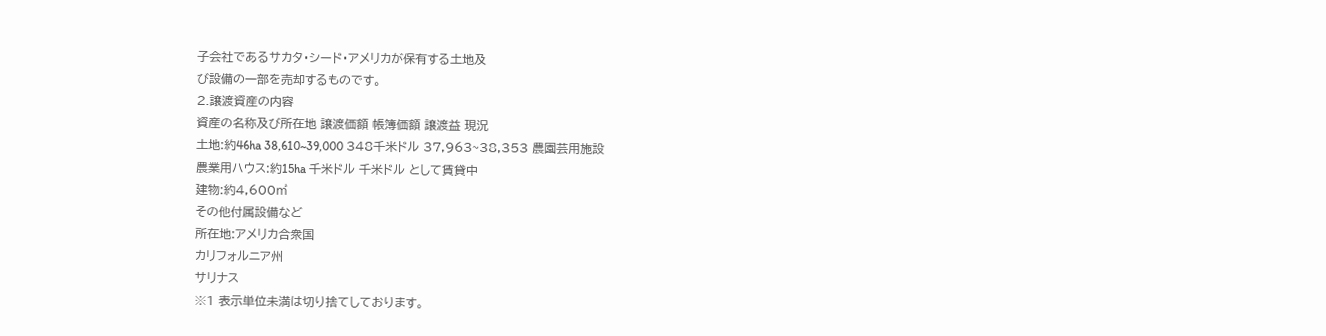子会社であるサカタ・シード・アメリカが保有する土地及
び設備の一部を売却するものです。
2.譲渡資産の内容
資産の名称及び所在地 譲渡価額 帳簿価額 譲渡益 現況
土地:約46ha 38,610~39,000 348千米ドル 37,963~38,353 農園芸用施設
農業用ハウス:約15ha 千米ドル 千米ドル として賃貸中
建物:約4,600㎡
その他付属設備など
所在地:アメリカ合衆国
カリフォルニア州
サリナス
※1 表示単位未満は切り捨てしております。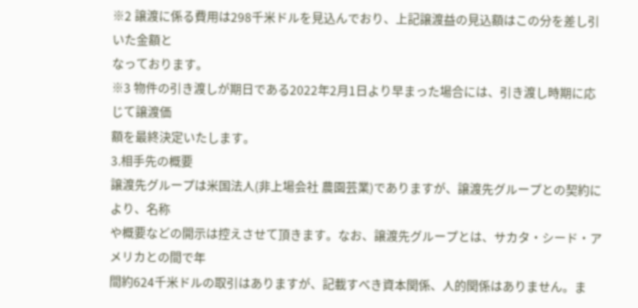※2 譲渡に係る費用は298千米ドルを見込んでおり、上記譲渡益の見込額はこの分を差し引いた金額と
なっております。
※3 物件の引き渡しが期日である2022年2月1日より早まった場合には、引き渡し時期に応じて譲渡価
額を最終決定いたします。
3.相手先の概要
譲渡先グループは米国法人(非上場会社 農園芸業)でありますが、譲渡先グループとの契約により、名称
や概要などの開示は控えさせて頂きます。なお、譲渡先グループとは、サカタ・シード・アメリカとの間で年
間約624千米ドルの取引はありますが、記載すべき資本関係、人的関係はありません。ま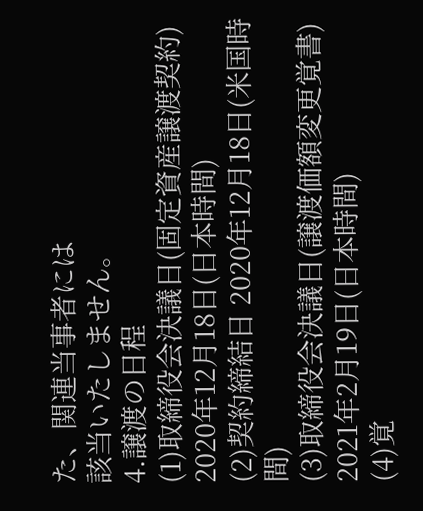た、関連当事者には
該当いたしません。
4.譲渡の日程
(1)取締役会決議日(固定資産譲渡契約) 2020年12月18日(日本時間)
(2)契約締結日 2020年12月18日(米国時間)
(3)取締役会決議日(譲渡価額変更覚書) 2021年2月19日(日本時間)
(4)覚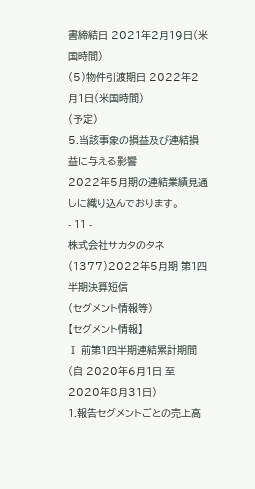書締結日 2021年2月19日(米国時間)
(5)物件引渡期日 2022年2月1日(米国時間)
(予定)
5.当該事象の損益及び連結損益に与える影響
2022年5月期の連結業績見通しに織り込んでおります。
- 11 -
株式会社サカタのタネ(1377)2022年5月期 第1四半期決算短信
(セグメント情報等)
【セグメント情報】
Ⅰ 前第1四半期連結累計期間(自 2020年6月1日 至 2020年8月31日)
1.報告セグメントごとの売上高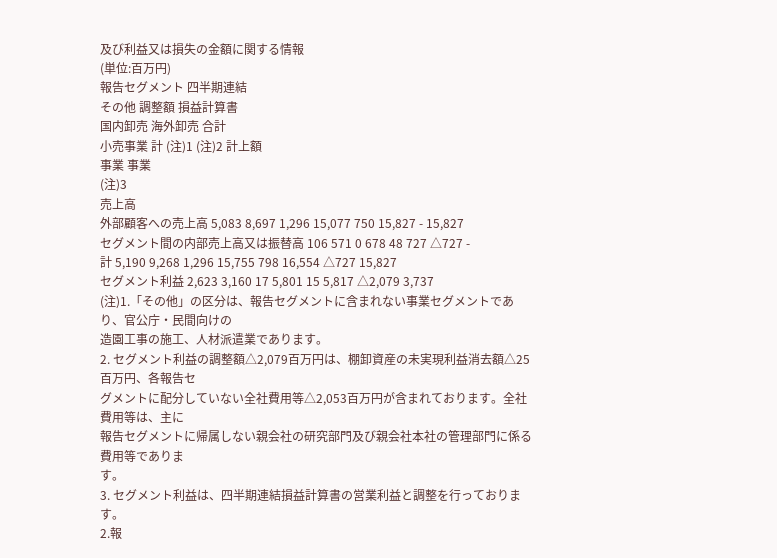及び利益又は損失の金額に関する情報
(単位:百万円)
報告セグメント 四半期連結
その他 調整額 損益計算書
国内卸売 海外卸売 合計
小売事業 計 (注)1 (注)2 計上額
事業 事業
(注)3
売上高
外部顧客への売上高 5,083 8,697 1,296 15,077 750 15,827 - 15,827
セグメント間の内部売上高又は振替高 106 571 0 678 48 727 △727 -
計 5,190 9,268 1,296 15,755 798 16,554 △727 15,827
セグメント利益 2,623 3,160 17 5,801 15 5,817 △2,079 3,737
(注)1.「その他」の区分は、報告セグメントに含まれない事業セグメントであり、官公庁・民間向けの
造園工事の施工、人材派遣業であります。
2. セグメント利益の調整額△2,079百万円は、棚卸資産の未実現利益消去額△25百万円、各報告セ
グメントに配分していない全社費用等△2,053百万円が含まれております。全社費用等は、主に
報告セグメントに帰属しない親会社の研究部門及び親会社本社の管理部門に係る費用等でありま
す。
3. セグメント利益は、四半期連結損益計算書の営業利益と調整を行っております。
2.報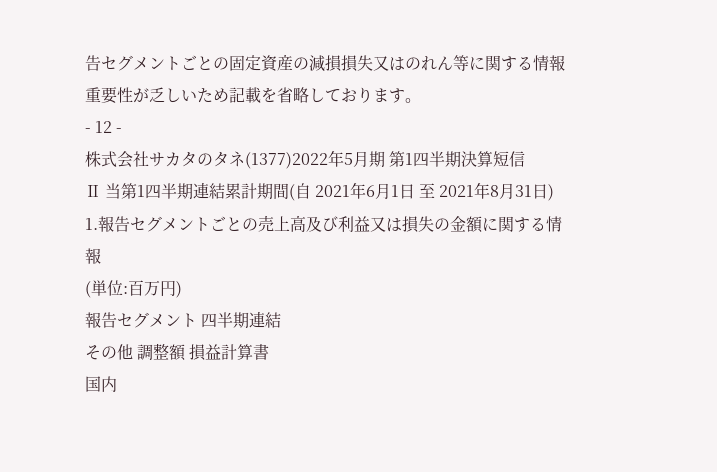告セグメントごとの固定資産の減損損失又はのれん等に関する情報
重要性が乏しいため記載を省略しております。
- 12 -
株式会社サカタのタネ(1377)2022年5月期 第1四半期決算短信
Ⅱ 当第1四半期連結累計期間(自 2021年6月1日 至 2021年8月31日)
1.報告セグメントごとの売上高及び利益又は損失の金額に関する情報
(単位:百万円)
報告セグメント 四半期連結
その他 調整額 損益計算書
国内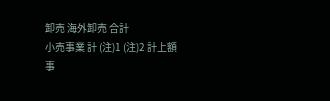卸売 海外卸売 合計
小売事業 計 (注)1 (注)2 計上額
事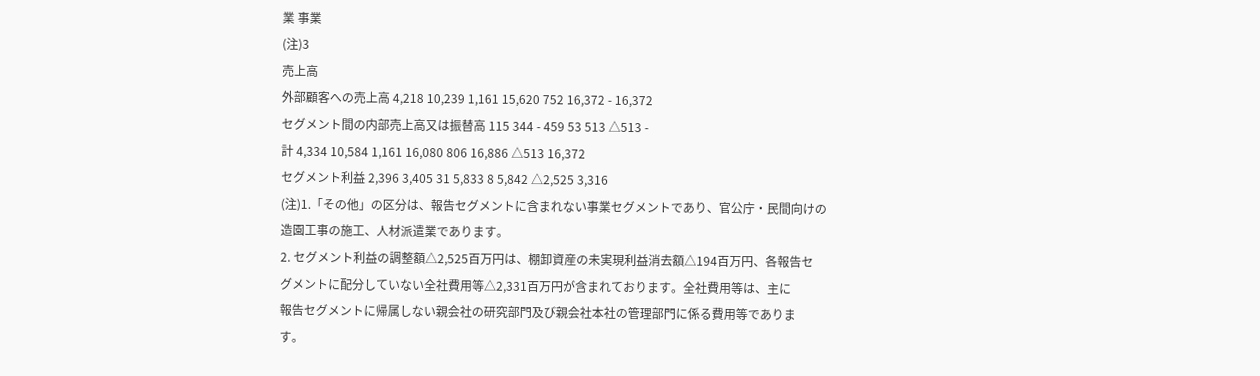業 事業
(注)3
売上高
外部顧客への売上高 4,218 10,239 1,161 15,620 752 16,372 - 16,372
セグメント間の内部売上高又は振替高 115 344 - 459 53 513 △513 -
計 4,334 10,584 1,161 16,080 806 16,886 △513 16,372
セグメント利益 2,396 3,405 31 5,833 8 5,842 △2,525 3,316
(注)1.「その他」の区分は、報告セグメントに含まれない事業セグメントであり、官公庁・民間向けの
造園工事の施工、人材派遣業であります。
2. セグメント利益の調整額△2,525百万円は、棚卸資産の未実現利益消去額△194百万円、各報告セ
グメントに配分していない全社費用等△2,331百万円が含まれております。全社費用等は、主に
報告セグメントに帰属しない親会社の研究部門及び親会社本社の管理部門に係る費用等でありま
す。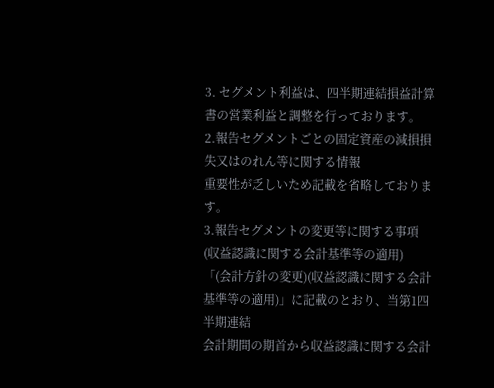3. セグメント利益は、四半期連結損益計算書の営業利益と調整を行っております。
2.報告セグメントごとの固定資産の減損損失又はのれん等に関する情報
重要性が乏しいため記載を省略しております。
3.報告セグメントの変更等に関する事項
(収益認識に関する会計基準等の適用)
「(会計方針の変更)(収益認識に関する会計基準等の適用)」に記載のとおり、当第1四半期連結
会計期間の期首から収益認識に関する会計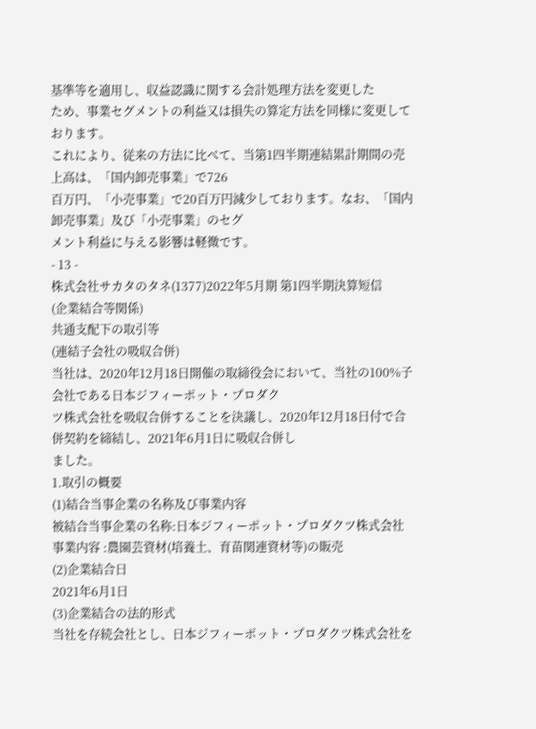基準等を適用し、収益認識に関する会計処理方法を変更した
ため、事業セグメントの利益又は損失の算定方法を同様に変更しております。
これにより、従来の方法に比べて、当第1四半期連結累計期間の売上高は、「国内卸売事業」で726
百万円、「小売事業」で20百万円減少しております。なお、「国内卸売事業」及び「小売事業」のセグ
メント利益に与える影響は軽微です。
- 13 -
株式会社サカタのタネ(1377)2022年5月期 第1四半期決算短信
(企業結合等関係)
共通支配下の取引等
(連結子会社の吸収合併)
当社は、2020年12月18日開催の取締役会において、当社の100%子会社である日本ジフィーポット・プロダク
ツ株式会社を吸収合併することを決議し、2020年12月18日付で合併契約を締結し、2021年6月1日に吸収合併し
ました。
1.取引の概要
(1)結合当事企業の名称及び事業内容
被結合当事企業の名称:日本ジフィーポット・プロダクツ株式会社
事業内容 :農園芸資材(培養土、育苗関連資材等)の販売
(2)企業結合日
2021年6月1日
(3)企業結合の法的形式
当社を存続会社とし、日本ジフィーポット・プロダクツ株式会社を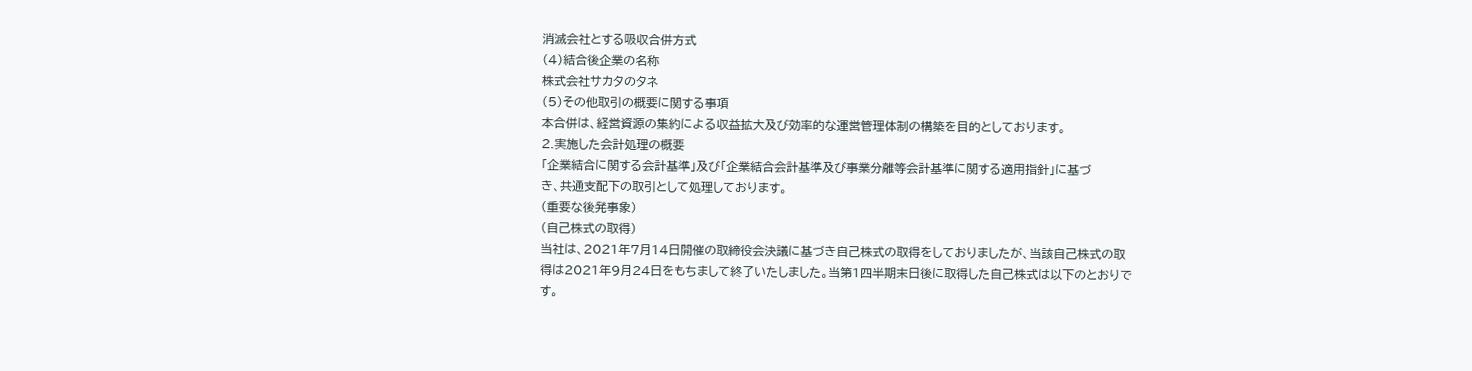消滅会社とする吸収合併方式
(4)結合後企業の名称
株式会社サカタのタネ
(5)その他取引の概要に関する事項
本合併は、経営資源の集約による収益拡大及び効率的な運営管理体制の構築を目的としております。
2.実施した会計処理の概要
「企業結合に関する会計基準」及び「企業結合会計基準及び事業分離等会計基準に関する適用指針」に基づ
き、共通支配下の取引として処理しております。
(重要な後発事象)
(自己株式の取得)
当社は、2021年7月14日開催の取締役会決議に基づき自己株式の取得をしておりましたが、当該自己株式の取
得は2021年9月24日をもちまして終了いたしました。当第1四半期末日後に取得した自己株式は以下のとおりで
す。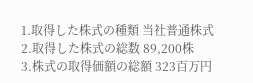1.取得した株式の種類 当社普通株式
2.取得した株式の総数 89,200株
3.株式の取得価額の総額 323百万円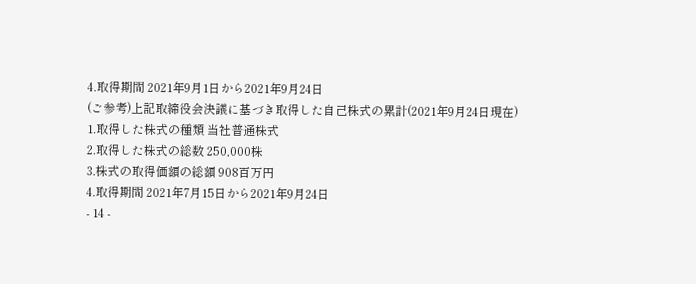4.取得期間 2021年9月1日から2021年9月24日
(ご参考)上記取締役会決議に基づき取得した自己株式の累計(2021年9月24日現在)
1.取得した株式の種類 当社普通株式
2.取得した株式の総数 250,000株
3.株式の取得価額の総額 908百万円
4.取得期間 2021年7月15日から2021年9月24日
- 14 -